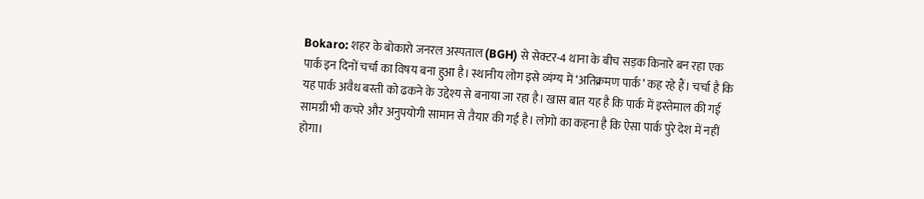Bokaro: शहर के बोकारो जनरल अस्पताल (BGH) से सेक्टर-4 थाना के बीच सड़क किनारे बन रहा एक पार्क इन दिनों चर्चा का विषय बना हुआ है। स्थानीय लोग इसे व्यंग्य में ‘अतिक्रमण पार्क’ कह रहे हैं। चर्चा है कि यह पार्क अवैध बस्ती को ढकने के उद्देश्य से बनाया जा रहा है। खास बात यह है कि पार्क में इस्तेमाल की गई सामग्री भी कचरे और अनुपयोगी सामान से तैयार की गई है। लोगो का कहना है कि ऐसा पार्क पुरे देश में नहीं होगा।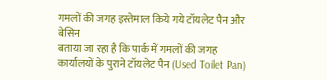गमलों की जगह इस्तेमाल किये गये टॉयलेट पैन और बेसिन
बताया जा रहा है कि पार्क में गमलों की जगह कार्यालयों के पुराने टॉयलेट पैन (Used Toilet Pan)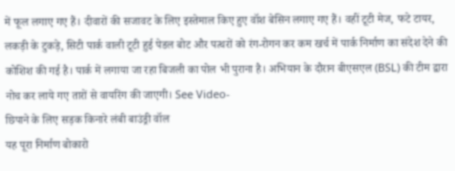में फूल लगाए गए हैं। दीवारों की सजावट के लिए इस्तेमाल किए हुए वॉश बेसिन लगाए गए हैं। वहीं टूटी मेज, फटे टायर, लकड़ी के टुकड़े, सिटी पार्क वाली टूटी हुई पेडल बोट और पत्थरों को रंग-रोगन कर कम खर्च में पार्क निर्माण का संदेश देने की कोशिश की गई है। पार्क में लगाया जा रहा बिजली का पोल भी पुराना है। अभियान के दौरान बीएसएल (BSL) की टीम द्वारा नोच कर लाये गए तारों से वायरिंग की जाएगी। See Video-
छिपाने के लिए सड़क किनारे लंबी बाउंड्री वॉल
यह पूरा निर्माण बोकारो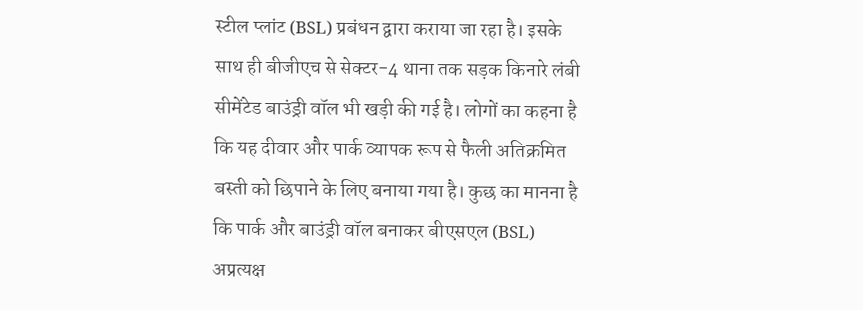स्टील प्लांट (BSL) प्रबंधन द्वारा कराया जा रहा है। इसके साथ ही बीजीएच से सेक्टर-4 थाना तक सड़क किनारे लंबी सीमेंटेड बाउंड्री वॉल भी खड़ी की गई है। लोगों का कहना है कि यह दीवार और पार्क व्यापक रूप से फैली अतिक्रमित बस्ती को छिपाने के लिए बनाया गया है। कुछ का मानना है कि पार्क और बाउंड्री वॉल बनाकर बीएसएल (BSL) अप्रत्यक्ष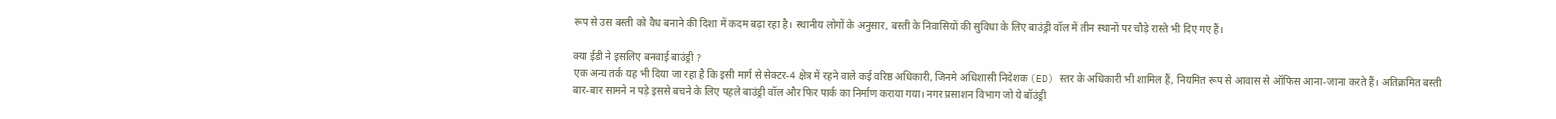रूप से उस बस्ती को वैध बनाने की दिशा में कदम बढ़ा रहा है। स्थानीय लोगों के अनुसार, बस्ती के निवासियों की सुविधा के लिए बाउंड्री वॉल में तीन स्थानों पर चौड़े रास्ते भी दिए गए हैं।

क्या ईडी ने इसलिए बनवाई बाउंड्री ?
एक अन्य तर्क यह भी दिया जा रहा है कि इसी मार्ग से सेक्टर-4 क्षेत्र में रहने वाले कई वरिष्ठ अधिकारी, जिनमे अधिशासी निदेशक (ED) स्तर के अधिकारी भी शामिल हैं, नियमित रूप से आवास से ऑफिस आना-जाना करते हैं। अतिक्रमित बस्ती बार-बार सामने न पड़े इससे बचने के लिए पहले बाउंड्री वॉल और फिर पार्क का निर्माण कराया गया। नगर प्रसाशन विभाग जो ये बॉउंड्री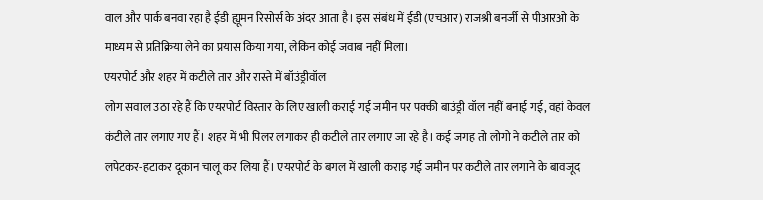वाल और पार्क बनवा रहा है ईडी ह्यूमन रिसोर्स के अंदर आता है। इस संबंध में ईडी (एचआर) राजश्री बनर्जी से पीआरओ के माध्यम से प्रतिक्रिया लेने का प्रयास किया गया, लेकिन कोई जवाब नहीं मिला।
एयरपोर्ट और शहर में कटीले तार और रास्ते में बॉउंड्रीवॉल
लोग सवाल उठा रहे हैं कि एयरपोर्ट विस्तार के लिए खाली कराई गई जमीन पर पक्की बाउंड्री वॉल नहीं बनाई गई, वहां केवल कंटीले तार लगाए गए हैं। शहर में भी पिलर लगाकर ही कटीले तार लगाए जा रहे है। कई जगह तो लोगो ने कटीले तार को लपेटकर-हटाकर दूकान चालू कर लिया हैं। एयरपोर्ट के बगल में खाली कराइ गई जमीन पर कटीले तार लगाने के बावजूद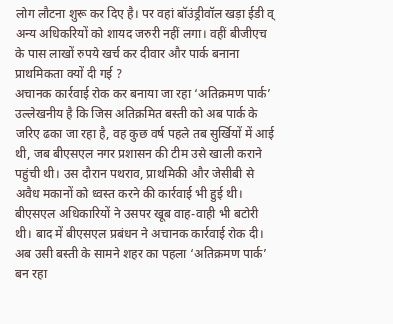लोग लौटना शुरू कर दिए है। पर वहां बॉउंड्रीवॉल खड़ा ईडी व् अन्य अधिकरियों को शायद जरुरी नहीं लगा। वहीं बीजीएच के पास लाखों रुपये खर्च कर दीवार और पार्क बनाना प्राथमिकता क्यों दी गई ?
अचानक कार्रवाई रोक कर बनाया जा रहा ‘अतिक्रमण पार्क’
उल्लेखनीय है कि जिस अतिक्रमित बस्ती को अब पार्क के जरिए ढका जा रहा है, वह कुछ वर्ष पहले तब सुर्खियों में आई थी, जब बीएसएल नगर प्रशासन की टीम उसे खाली कराने पहुंची थी। उस दौरान पथराव, प्राथमिकी और जेसीबी से अवैध मकानों को ध्वस्त करने की कार्रवाई भी हुई थी। बीएसएल अधिकारियों ने उसपर खूब वाह-वाही भी बटोरी थी। बाद में बीएसएल प्रबंधन ने अचानक कार्रवाई रोक दी। अब उसी बस्ती के सामने शहर का पहला ‘अतिक्रमण पार्क’ बन रहा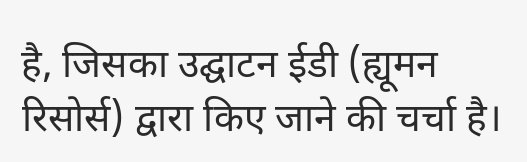है, जिसका उद्घाटन ईडी (ह्यूमन रिसोर्स) द्वारा किए जाने की चर्चा है।